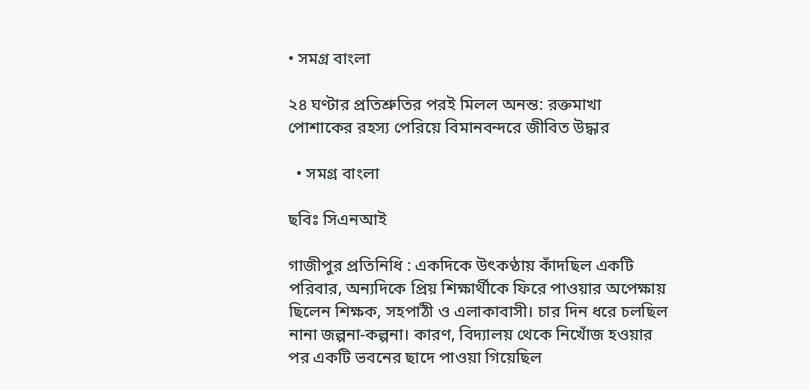• সমগ্র বাংলা

২৪ ঘণ্টার প্রতিশ্রুতির পরই মিলল অনন্ত: রক্তমাখা পোশাকের রহস্য পেরিয়ে বিমানবন্দরে জীবিত উদ্ধার

  • সমগ্র বাংলা

ছবিঃ সিএনআই

গাজীপুর প্রতিনিধি : একদিকে উৎকণ্ঠায় কাঁদছিল একটি পরিবার, অন্যদিকে প্রিয় শিক্ষার্থীকে ফিরে পাওয়ার অপেক্ষায় ছিলেন শিক্ষক, সহপাঠী ও এলাকাবাসী। চার দিন ধরে চলছিল নানা জল্পনা-কল্পনা। কারণ, বিদ্যালয় থেকে নিখোঁজ হওয়ার পর একটি ভবনের ছাদে পাওয়া গিয়েছিল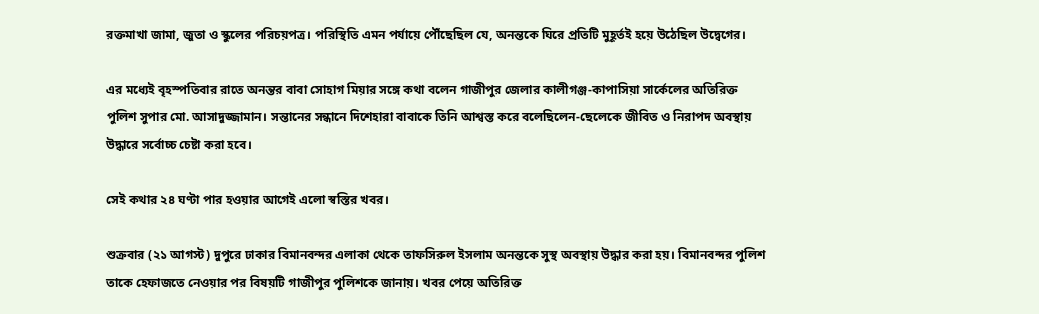রক্তমাখা জামা, জুতা ও স্কুলের পরিচয়পত্র। পরিস্থিতি এমন পর্যায়ে পৌঁছেছিল যে, অনন্তকে ঘিরে প্রতিটি মুহূর্তই হয়ে উঠেছিল উদ্বেগের।

এর মধ্যেই বৃহস্পতিবার রাতে অনন্তর বাবা সোহাগ মিয়ার সঙ্গে কথা বলেন গাজীপুর জেলার কালীগঞ্জ-কাপাসিয়া সার্কেলের অতিরিক্ত পুলিশ সুপার মো. আসাদুজ্জামান। সন্তানের সন্ধানে দিশেহারা বাবাকে তিনি আশ্বস্ত করে বলেছিলেন-ছেলেকে জীবিত ও নিরাপদ অবস্থায় উদ্ধারে সর্বোচ্চ চেষ্টা করা হবে।

সেই কথার ২৪ ঘণ্টা পার হওয়ার আগেই এলো স্বস্তির খবর।

শুক্রবার (২১ আগস্ট) দুপুরে ঢাকার বিমানবন্দর এলাকা থেকে তাফসিরুল ইসলাম অনন্তকে সুস্থ অবস্থায় উদ্ধার করা হয়। বিমানবন্দর পুলিশ তাকে হেফাজতে নেওয়ার পর বিষয়টি গাজীপুর পুলিশকে জানায়। খবর পেয়ে অতিরিক্ত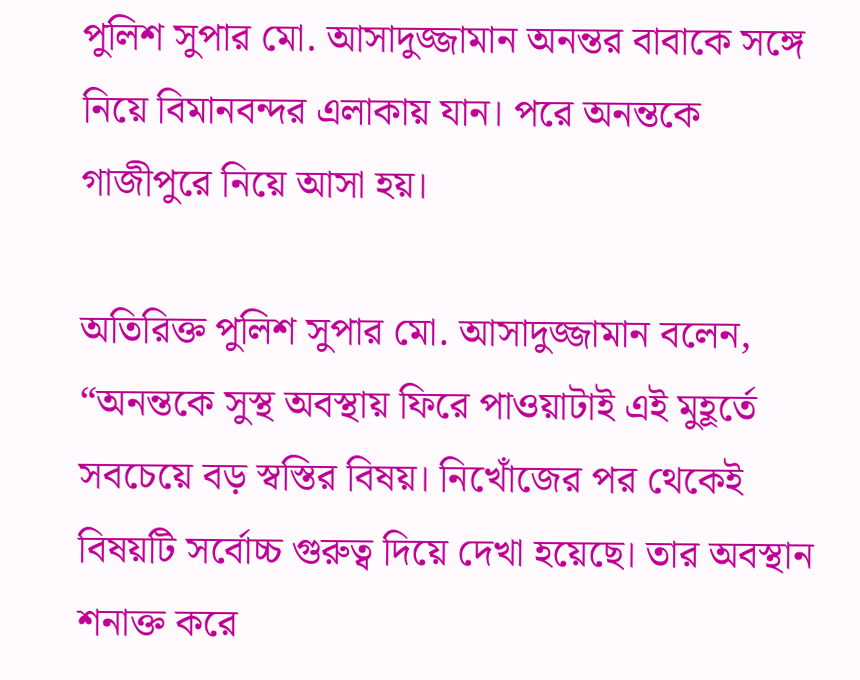পুলিশ সুপার মো. আসাদুজ্জামান অনন্তর বাবাকে সঙ্গে নিয়ে বিমানবন্দর এলাকায় যান। পরে অনন্তকে গাজীপুরে নিয়ে আসা হয়।

অতিরিক্ত পুলিশ সুপার মো. আসাদুজ্জামান বলেন, “অনন্তকে সুস্থ অবস্থায় ফিরে পাওয়াটাই এই মুহূর্তে সবচেয়ে বড় স্বস্তির বিষয়। নিখোঁজের পর থেকেই বিষয়টি সর্বোচ্চ গুরুত্ব দিয়ে দেখা হয়েছে। তার অবস্থান শনাক্ত করে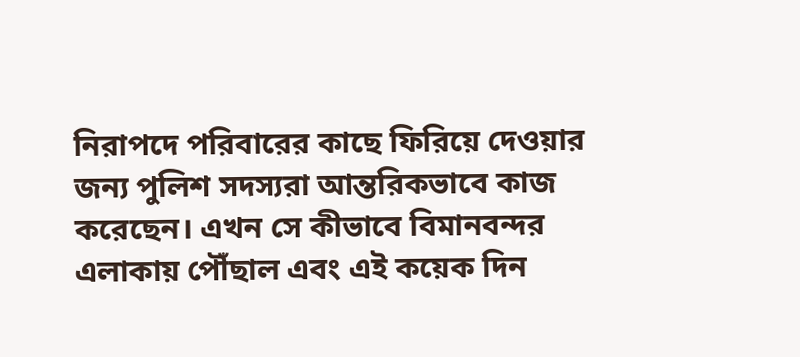নিরাপদে পরিবারের কাছে ফিরিয়ে দেওয়ার জন্য পুলিশ সদস্যরা আন্তরিকভাবে কাজ করেছেন। এখন সে কীভাবে বিমানবন্দর এলাকায় পৌঁছাল এবং এই কয়েক দিন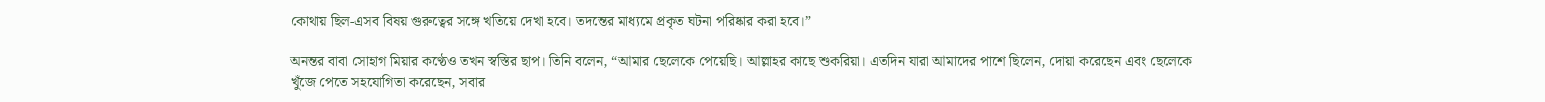কোথায় ছিল-এসব বিষয় গুরুত্বের সঙ্গে খতিয়ে দেখা হবে। তদন্তের মাধ্যমে প্রকৃত ঘটনা পরিষ্কার করা হবে।”

অনন্তর বাবা সোহাগ মিয়ার কণ্ঠেও তখন স্বস্তির ছাপ। তিনি বলেন, “আমার ছেলেকে পেয়েছি। আল্লাহর কাছে শুকরিয়া। এতদিন যারা আমাদের পাশে ছিলেন, দোয়া করেছেন এবং ছেলেকে খুঁজে পেতে সহযোগিতা করেছেন, সবার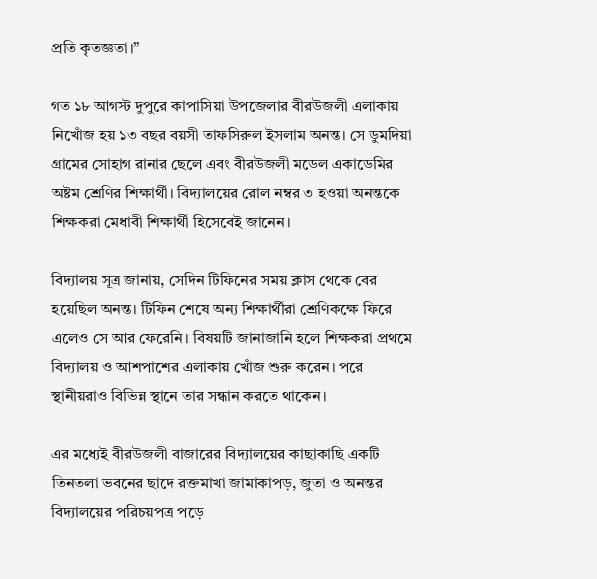প্রতি কৃতজ্ঞতা।”

গত ১৮ আগস্ট দুপুরে কাপাসিয়া উপজেলার বীরউজলী এলাকায় নিখোঁজ হয় ১৩ বছর বয়সী তাফসিরুল ইসলাম অনন্ত। সে ডুমদিয়া গ্রামের সোহাগ রানার ছেলে এবং বীরউজলী মডেল একাডেমির অষ্টম শ্রেণির শিক্ষার্থী। বিদ্যালয়ের রোল নম্বর ৩ হওয়া অনন্তকে শিক্ষকরা মেধাবী শিক্ষার্থী হিসেবেই জানেন।

বিদ্যালয় সূত্র জানায়, সেদিন টিফিনের সময় ক্লাস থেকে বের হয়েছিল অনন্ত। টিফিন শেষে অন্য শিক্ষার্থীরা শ্রেণিকক্ষে ফিরে এলেও সে আর ফেরেনি। বিষয়টি জানাজানি হলে শিক্ষকরা প্রথমে বিদ্যালয় ও আশপাশের এলাকায় খোঁজ শুরু করেন। পরে স্থানীয়রাও বিভিন্ন স্থানে তার সন্ধান করতে থাকেন।

এর মধ্যেই বীরউজলী বাজারের বিদ্যালয়ের কাছাকাছি একটি তিনতলা ভবনের ছাদে রক্তমাখা জামাকাপড়, জুতা ও অনন্তর বিদ্যালয়ের পরিচয়পত্র পড়ে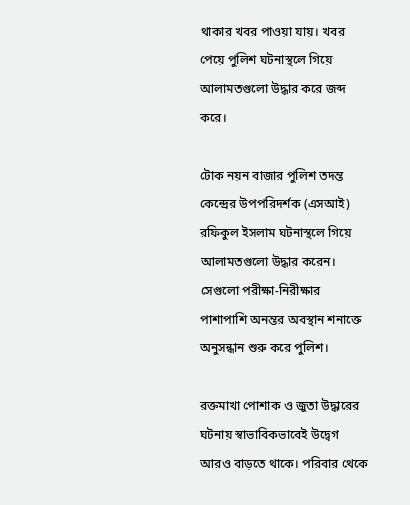থাকার খবর পাওয়া যায়। খবর পেয়ে পুলিশ ঘটনাস্থলে গিয়ে আলামতগুলো উদ্ধার করে জব্দ করে।

টোক নয়ন বাজার পুলিশ তদন্ত কেন্দ্রের উপপরিদর্শক (এসআই) রফিকুল ইসলাম ঘটনাস্থলে গিয়ে আলামতগুলো উদ্ধার করেন। সেগুলো পরীক্ষা-নিরীক্ষার পাশাপাশি অনন্তর অবস্থান শনাক্তে অনুসন্ধান শুরু করে পুলিশ।

রক্তমাখা পোশাক ও জুতা উদ্ধারের ঘটনায় স্বাভাবিকভাবেই উদ্বেগ আরও বাড়তে থাকে। পরিবার থেকে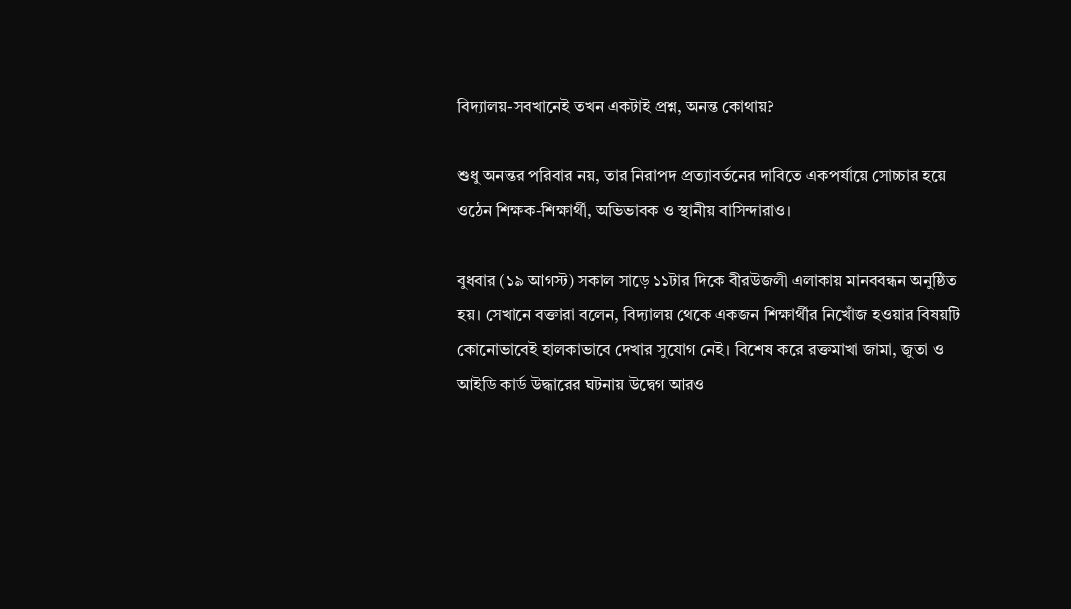বিদ্যালয়-সবখানেই তখন একটাই প্রশ্ন, অনন্ত কোথায়?

শুধু অনন্তর পরিবার নয়, তার নিরাপদ প্রত্যাবর্তনের দাবিতে একপর্যায়ে সোচ্চার হয়ে ওঠেন শিক্ষক-শিক্ষার্থী, অভিভাবক ও স্থানীয় বাসিন্দারাও।

বুধবার (১৯ আগস্ট) সকাল সাড়ে ১১টার দিকে বীরউজলী এলাকায় মানববন্ধন অনুষ্ঠিত হয়। সেখানে বক্তারা বলেন, বিদ্যালয় থেকে একজন শিক্ষার্থীর নিখোঁজ হওয়ার বিষয়টি কোনোভাবেই হালকাভাবে দেখার সুযোগ নেই। বিশেষ করে রক্তমাখা জামা, জুতা ও আইডি কার্ড উদ্ধারের ঘটনায় উদ্বেগ আরও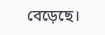বেড়েছে।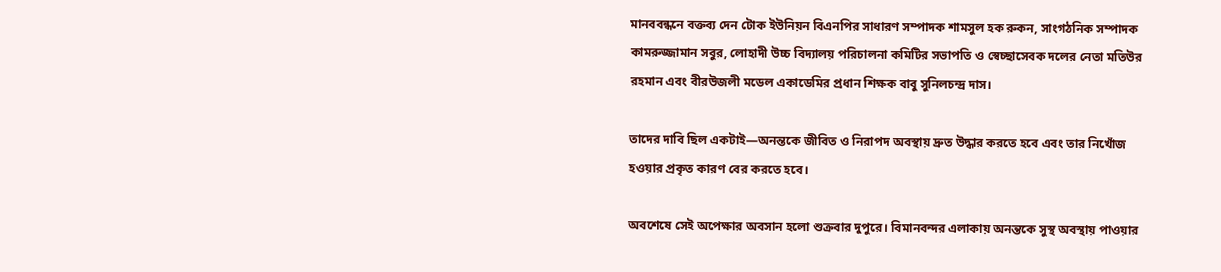মানববন্ধনে বক্তব্য দেন টোক ইউনিয়ন বিএনপির সাধারণ সম্পাদক শামসুল হক রুকন, সাংগঠনিক সম্পাদক কামরুজ্জামান সবুর, লোহাদী উচ্চ বিদ্যালয় পরিচালনা কমিটির সভাপতি ও স্বেচ্ছাসেবক দলের নেতা মতিউর রহমান এবং বীরউজলী মডেল একাডেমির প্রধান শিক্ষক বাবু সুনিলচন্দ্র দাস।

তাদের দাবি ছিল একটাই—অনন্তকে জীবিত ও নিরাপদ অবস্থায় দ্রুত উদ্ধার করতে হবে এবং তার নিখোঁজ হওয়ার প্রকৃত কারণ বের করতে হবে।

অবশেষে সেই অপেক্ষার অবসান হলো শুক্রবার দুপুরে। বিমানবন্দর এলাকায় অনন্তকে সুস্থ অবস্থায় পাওয়ার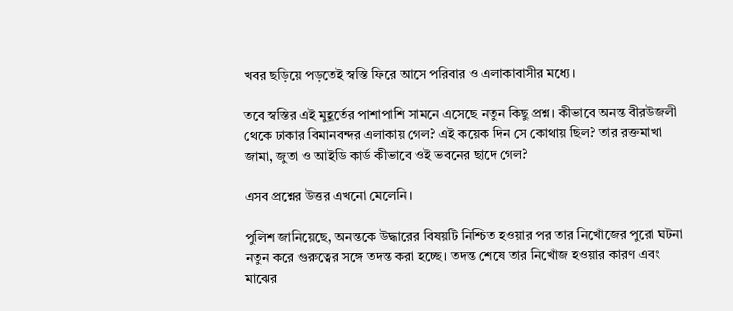খবর ছড়িয়ে পড়তেই স্বস্তি ফিরে আসে পরিবার ও এলাকাবাসীর মধ্যে।

তবে স্বস্তির এই মুহূর্তের পাশাপাশি সামনে এসেছে নতুন কিছু প্রশ্ন। কীভাবে অনন্ত বীরউজলী থেকে ঢাকার বিমানবন্দর এলাকায় গেল? এই কয়েক দিন সে কোথায় ছিল? তার রক্তমাখা জামা, জুতা ও আইডি কার্ড কীভাবে ওই ভবনের ছাদে গেল?

এসব প্রশ্নের উত্তর এখনো মেলেনি।

পুলিশ জানিয়েছে, অনন্তকে উদ্ধারের বিষয়টি নিশ্চিত হওয়ার পর তার নিখোঁজের পুরো ঘটনা নতুন করে গুরুত্বের সঙ্গে তদন্ত করা হচ্ছে। তদন্ত শেষে তার নিখোঁজ হওয়ার কারণ এবং মাঝের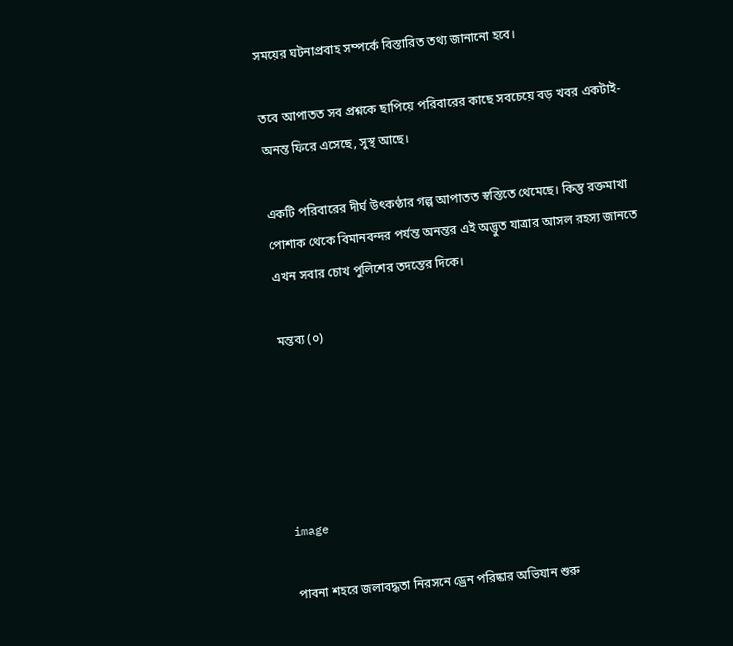সময়ের ঘটনাপ্রবাহ সম্পর্কে বিস্তারিত তথ্য জানানো হবে।

তবে আপাতত সব প্রশ্নকে ছাপিয়ে পরিবারের কাছে সবচেয়ে বড় খবর একটাই-অনন্ত ফিরে এসেছে, সুস্থ আছে।

একটি পরিবারের দীর্ঘ উৎকণ্ঠার গল্প আপাতত স্বস্তিতে থেমেছে। কিন্তু রক্তমাখা পোশাক থেকে বিমানবন্দর পর্যন্ত অনন্তর এই অদ্ভুত যাত্রার আসল রহস্য জানতে এখন সবার চোখ পুলিশের তদন্তের দিকে।

মন্তব্য (০)





image

পাবনা শহরে জলাবদ্ধতা নিরসনে ড্রেন পরিষ্কার অভিযান শুরু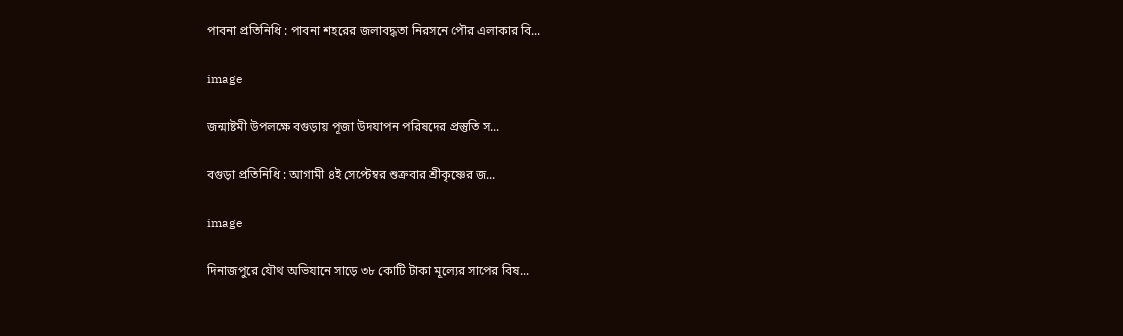পাবনা প্রতিনিধি : পাবনা শহরের জলাবদ্ধতা নিরসনে পৌর এলাকার বি...

image

জন্মাষ্টমী উপলক্ষে বগুড়ায় পূজা উদযাপন পরিষদের প্রস্তুতি স...

বগুড়া প্রতিনিধি : আগামী ৪ই সেপ্টেম্বর শুক্রবার শ্রীকৃষ্ণের জ...

image

দিনাজপুরে যৌথ অভিযানে সাড়ে ৩৮ কোটি টাকা মূল্যের সাপের বিষ...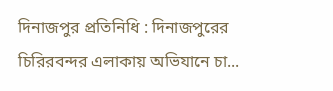দিনাজপুর প্রতিনিধি : দিনাজপুরের চিরিরবন্দর এলাকায় অভিযানে চা...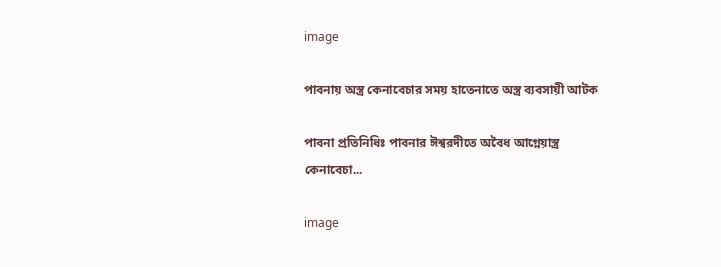image

পাবনায় অস্ত্র কেনাবেচার সময় হাতেনাতে অস্ত্র ব্যবসায়ী আটক

পাবনা প্রতিনিধিঃ পাবনার ঈশ্বরদীতে অবৈধ আগ্নেয়াস্ত্র কেনাবেচা...

image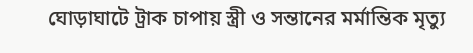ঘোড়াঘাটে ট্রাক চাপায় স্ত্রী ও সন্তানের মর্মান্তিক মৃত্যু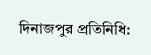দিনাজপুর প্রতিনিধি: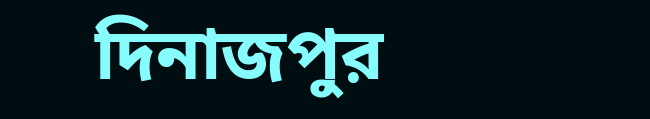দিনাজপুর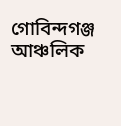গোবিন্দগঞ্জ আঞ্চলিক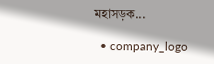মহাসড়ক...

  • company_logo